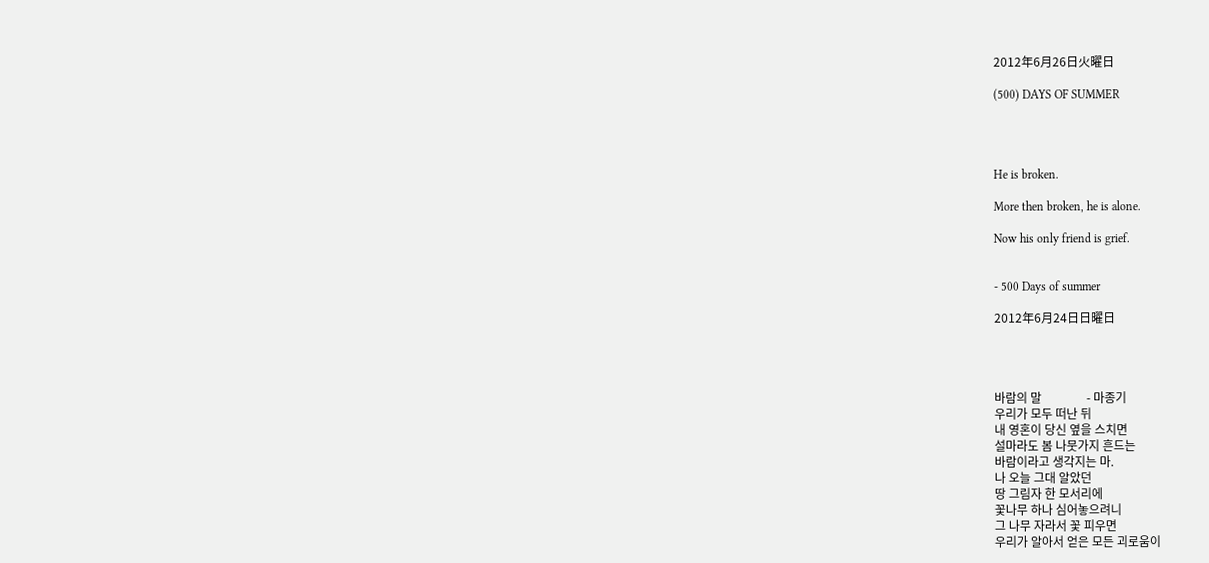2012年6月26日火曜日

(500) DAYS OF SUMMER




He is broken.

More then broken, he is alone.

Now his only friend is grief.


- 500 Days of summer

2012年6月24日日曜日




바람의 말               - 마종기
우리가 모두 떠난 뒤
내 영혼이 당신 옆을 스치면
설마라도 봄 나뭇가지 흔드는
바람이라고 생각지는 마.
나 오늘 그대 알았던
땅 그림자 한 모서리에
꽃나무 하나 심어놓으려니
그 나무 자라서 꽃 피우면
우리가 알아서 얻은 모든 괴로움이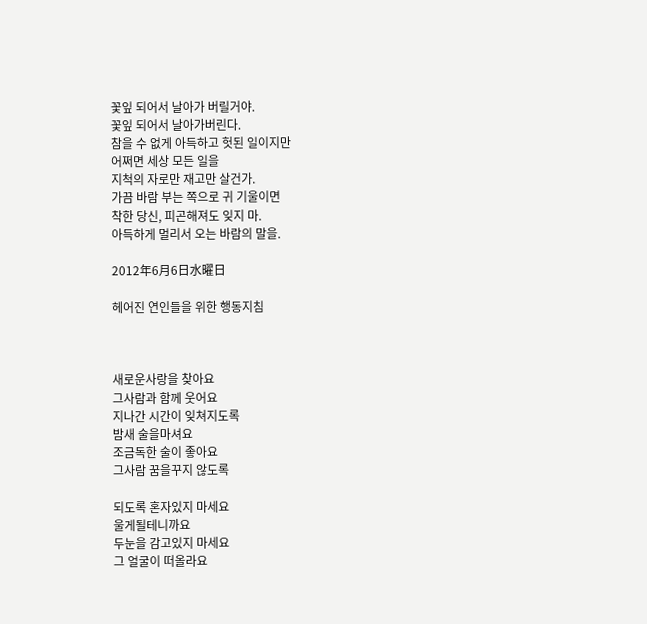꽃잎 되어서 날아가 버릴거야.
꽃잎 되어서 날아가버린다.
참을 수 없게 아득하고 헛된 일이지만
어쩌면 세상 모든 일을
지척의 자로만 재고만 살건가.
가끔 바람 부는 쪽으로 귀 기울이면
착한 당신, 피곤해져도 잊지 마.
아득하게 멀리서 오는 바람의 말을.

2012年6月6日水曜日

헤어진 연인들을 위한 행동지침



새로운사랑을 찾아요
그사람과 함께 웃어요
지나간 시간이 잊쳐지도록
밤새 술을마셔요
조금독한 술이 좋아요
그사람 꿈을꾸지 않도록

되도록 혼자있지 마세요
울게될테니까요
두눈을 감고있지 마세요
그 얼굴이 떠올라요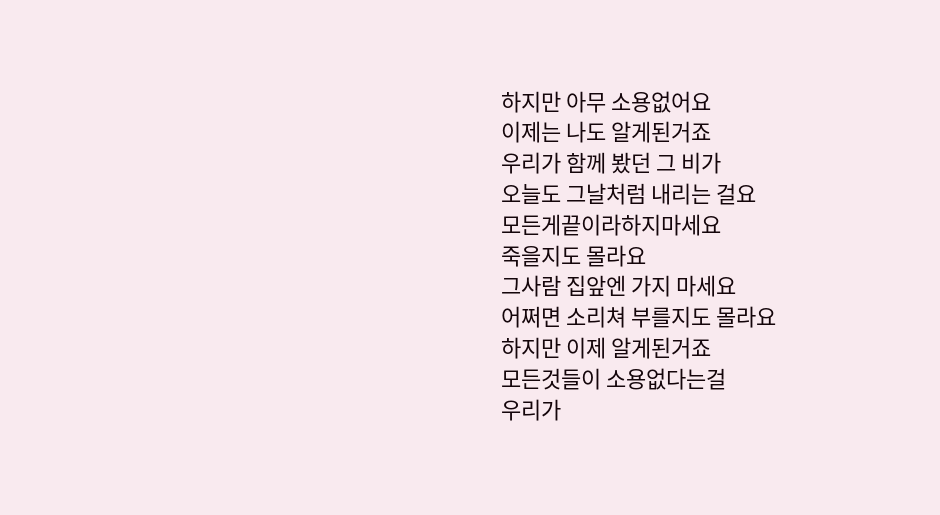하지만 아무 소용없어요
이제는 나도 알게된거죠
우리가 함께 봤던 그 비가
오늘도 그날처럼 내리는 걸요
모든게끝이라하지마세요
죽을지도 몰라요
그사람 집앞엔 가지 마세요
어쩌면 소리쳐 부를지도 몰라요
하지만 이제 알게된거죠
모든것들이 소용없다는걸
우리가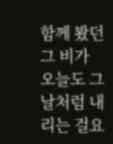함께 봤던 그 비가
오늘도 그날처럼 내리는 걸요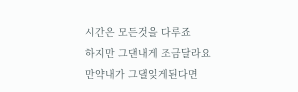시간은 모든것을 다루죠
하지만 그댄내게 조금달라요
만약내가 그댈잊게된다면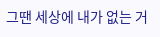그땐 세상에 내가 없는 거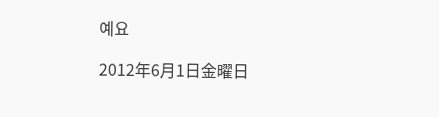예요

2012年6月1日金曜日